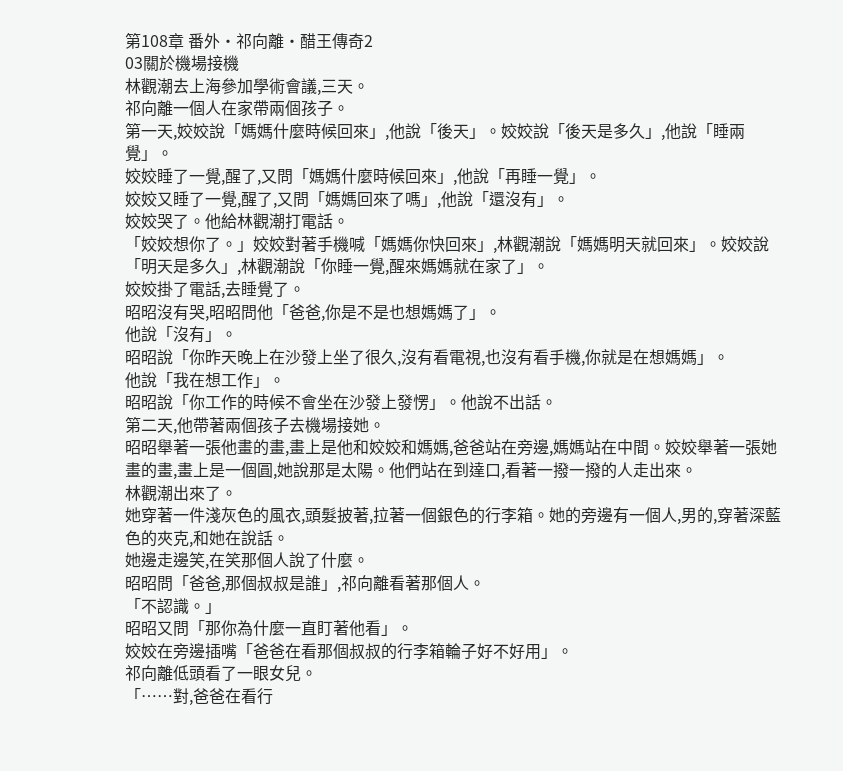第108章 番外·祁向離·醋王傳奇2
03關於機場接機
林觀潮去上海參加學術會議,三天。
祁向離一個人在家帶兩個孩子。
第一天,姣姣說「媽媽什麼時候回來」,他說「後天」。姣姣說「後天是多久」,他說「睡兩覺」。
姣姣睡了一覺,醒了,又問「媽媽什麼時候回來」,他說「再睡一覺」。
姣姣又睡了一覺,醒了,又問「媽媽回來了嗎」,他說「還沒有」。
姣姣哭了。他給林觀潮打電話。
「姣姣想你了。」姣姣對著手機喊「媽媽你快回來」,林觀潮說「媽媽明天就回來」。姣姣說「明天是多久」,林觀潮說「你睡一覺,醒來媽媽就在家了」。
姣姣掛了電話,去睡覺了。
昭昭沒有哭,昭昭問他「爸爸,你是不是也想媽媽了」。
他說「沒有」。
昭昭說「你昨天晚上在沙發上坐了很久,沒有看電視,也沒有看手機,你就是在想媽媽」。
他說「我在想工作」。
昭昭說「你工作的時候不會坐在沙發上發愣」。他說不出話。
第二天,他帶著兩個孩子去機場接她。
昭昭舉著一張他畫的畫,畫上是他和姣姣和媽媽,爸爸站在旁邊,媽媽站在中間。姣姣舉著一張她畫的畫,畫上是一個圓,她說那是太陽。他們站在到達口,看著一撥一撥的人走出來。
林觀潮出來了。
她穿著一件淺灰色的風衣,頭髮披著,拉著一個銀色的行李箱。她的旁邊有一個人,男的,穿著深藍色的夾克,和她在說話。
她邊走邊笑,在笑那個人說了什麼。
昭昭問「爸爸,那個叔叔是誰」,祁向離看著那個人。
「不認識。」
昭昭又問「那你為什麼一直盯著他看」。
姣姣在旁邊插嘴「爸爸在看那個叔叔的行李箱輪子好不好用」。
祁向離低頭看了一眼女兒。
「……對,爸爸在看行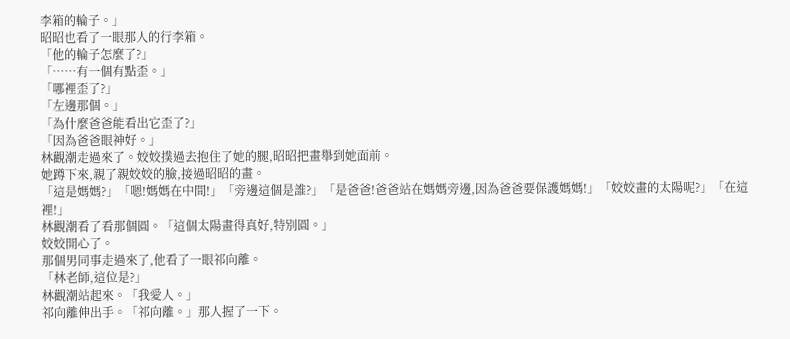李箱的輪子。」
昭昭也看了一眼那人的行李箱。
「他的輪子怎麼了?」
「……有一個有點歪。」
「哪裡歪了?」
「左邊那個。」
「為什麼爸爸能看出它歪了?」
「因為爸爸眼神好。」
林觀潮走過來了。姣姣撲過去抱住了她的腿,昭昭把畫舉到她面前。
她蹲下來,親了親姣姣的臉,接過昭昭的畫。
「這是媽媽?」「嗯!媽媽在中間!」「旁邊這個是誰?」「是爸爸!爸爸站在媽媽旁邊,因為爸爸要保護媽媽!」「姣姣畫的太陽呢?」「在這裡!」
林觀潮看了看那個圓。「這個太陽畫得真好,特別圓。」
姣姣開心了。
那個男同事走過來了,他看了一眼祁向離。
「林老師,這位是?」
林觀潮站起來。「我愛人。」
祁向離伸出手。「祁向離。」那人握了一下。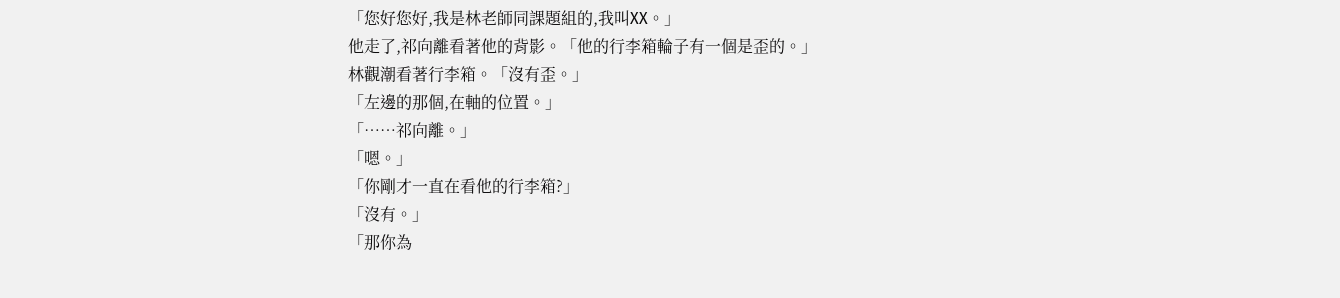「您好您好,我是林老師同課題組的,我叫XX。」
他走了,祁向離看著他的背影。「他的行李箱輪子有一個是歪的。」
林觀潮看著行李箱。「沒有歪。」
「左邊的那個,在軸的位置。」
「……祁向離。」
「嗯。」
「你剛才一直在看他的行李箱?」
「沒有。」
「那你為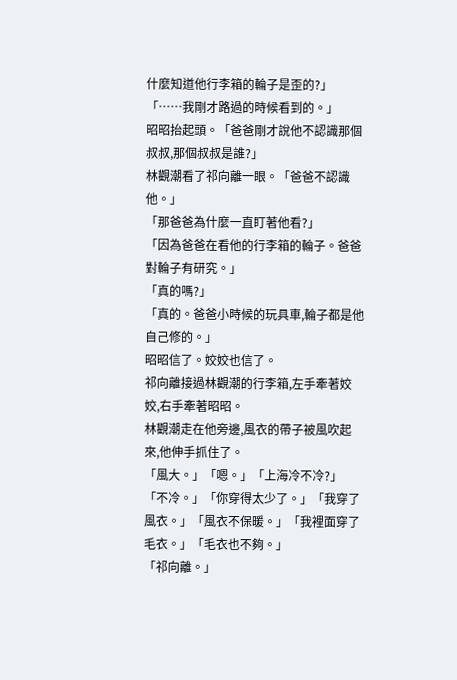什麼知道他行李箱的輪子是歪的?」
「……我剛才路過的時候看到的。」
昭昭抬起頭。「爸爸剛才說他不認識那個叔叔,那個叔叔是誰?」
林觀潮看了祁向離一眼。「爸爸不認識他。」
「那爸爸為什麼一直盯著他看?」
「因為爸爸在看他的行李箱的輪子。爸爸對輪子有研究。」
「真的嗎?」
「真的。爸爸小時候的玩具車,輪子都是他自己修的。」
昭昭信了。姣姣也信了。
祁向離接過林觀潮的行李箱,左手牽著姣姣,右手牽著昭昭。
林觀潮走在他旁邊,風衣的帶子被風吹起來,他伸手抓住了。
「風大。」「嗯。」「上海冷不冷?」「不冷。」「你穿得太少了。」「我穿了風衣。」「風衣不保暖。」「我裡面穿了毛衣。」「毛衣也不夠。」
「祁向離。」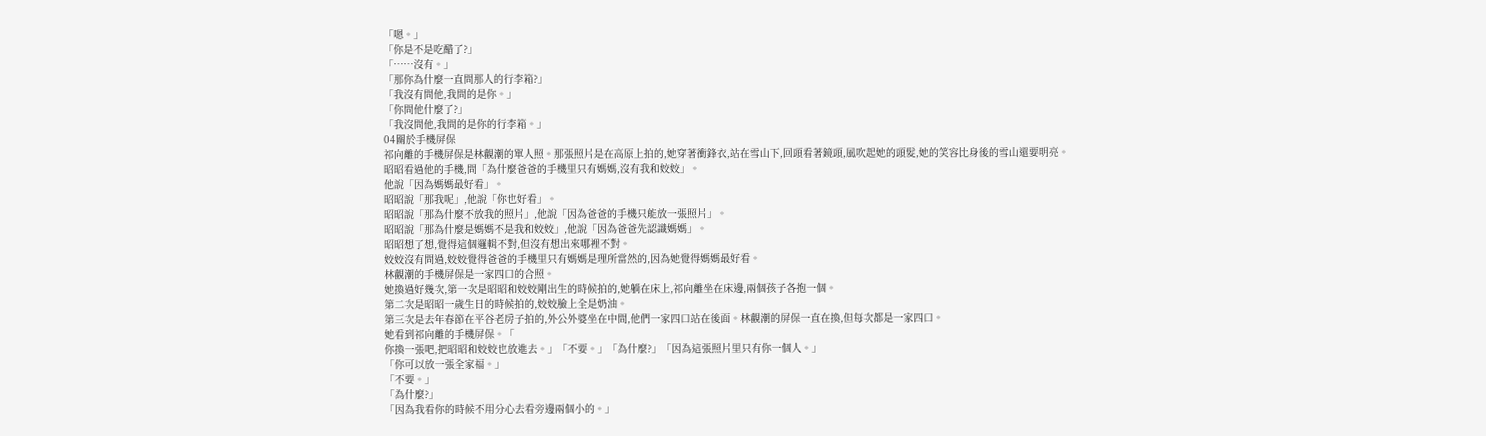「嗯。」
「你是不是吃醋了?」
「……沒有。」
「那你為什麼一直問那人的行李箱?」
「我沒有問他,我問的是你。」
「你問他什麼了?」
「我沒問他,我問的是你的行李箱。」
04關於手機屏保
祁向離的手機屏保是林觀潮的單人照。那張照片是在高原上拍的,她穿著衝鋒衣,站在雪山下,回頭看著鏡頭,風吹起她的頭髮,她的笑容比身後的雪山還要明亮。
昭昭看過他的手機,問「為什麼爸爸的手機里只有媽媽,沒有我和姣姣」。
他說「因為媽媽最好看」。
昭昭說「那我呢」,他說「你也好看」。
昭昭說「那為什麼不放我的照片」,他說「因為爸爸的手機只能放一張照片」。
昭昭說「那為什麼是媽媽不是我和姣姣」,他說「因為爸爸先認識媽媽」。
昭昭想了想,覺得這個邏輯不對,但沒有想出來哪裡不對。
姣姣沒有問過,姣姣覺得爸爸的手機里只有媽媽是理所當然的,因為她覺得媽媽最好看。
林觀潮的手機屏保是一家四口的合照。
她換過好幾次,第一次是昭昭和姣姣剛出生的時候拍的,她躺在床上,祁向離坐在床邊,兩個孩子各抱一個。
第二次是昭昭一歲生日的時候拍的,姣姣臉上全是奶油。
第三次是去年春節在平谷老房子拍的,外公外婆坐在中間,他們一家四口站在後面。林觀潮的屏保一直在換,但每次都是一家四口。
她看到祁向離的手機屏保。「
你換一張吧,把昭昭和姣姣也放進去。」「不要。」「為什麼?」「因為這張照片里只有你一個人。」
「你可以放一張全家福。」
「不要。」
「為什麼?」
「因為我看你的時候不用分心去看旁邊兩個小的。」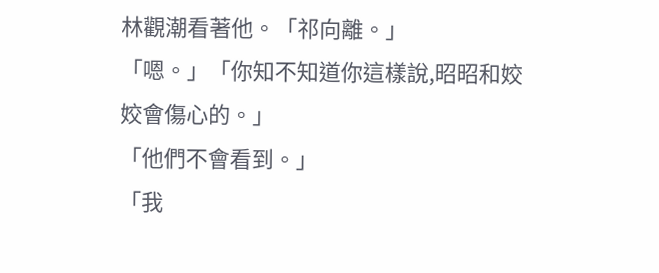林觀潮看著他。「祁向離。」
「嗯。」「你知不知道你這樣說,昭昭和姣姣會傷心的。」
「他們不會看到。」
「我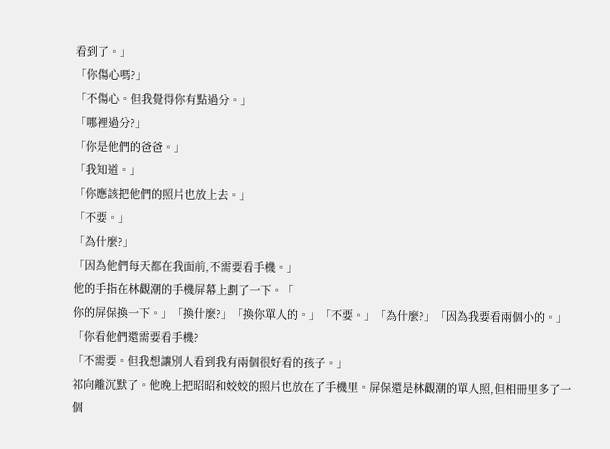看到了。」
「你傷心嗎?」
「不傷心。但我覺得你有點過分。」
「哪裡過分?」
「你是他們的爸爸。」
「我知道。」
「你應該把他們的照片也放上去。」
「不要。」
「為什麼?」
「因為他們每天都在我面前,不需要看手機。」
他的手指在林觀潮的手機屏幕上劃了一下。「
你的屏保換一下。」「換什麼?」「換你單人的。」「不要。」「為什麼?」「因為我要看兩個小的。」
「你看他們還需要看手機?
「不需要。但我想讓別人看到我有兩個很好看的孩子。」
祁向離沉默了。他晚上把昭昭和姣姣的照片也放在了手機里。屏保還是林觀潮的單人照,但相冊里多了一個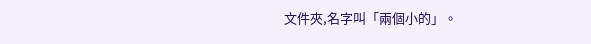文件夾,名字叫「兩個小的」。